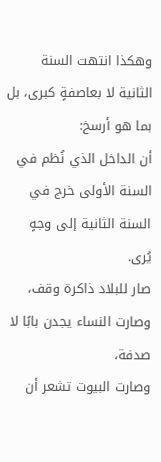وهكذا انتهت السنة الثانية لا بعاصفةٍ كبرى، بل بما هو أرسخ:
أن الداخل الذي نُظم في السنة الأولى خرج في السنة الثانية إلى وجهٍ يُرى.
صار للبلاد ذاكرة وقف،
وصارت النساء يجدن بابًا لا صدفة،
وصارت البيوت تشعر أن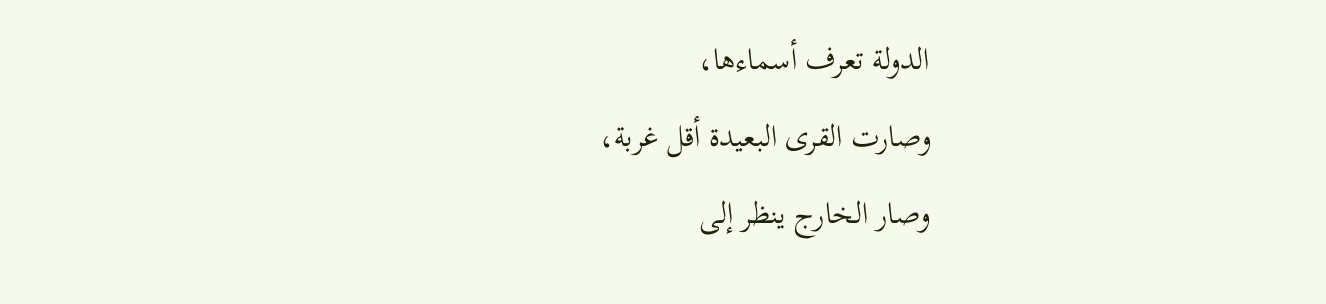الدولة تعرف أسماءها،
وصارت القرى البعيدة أقل غربة،
وصار الخارج ينظر إلى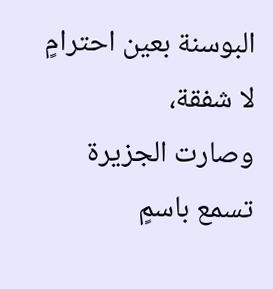البوسنة بعين احترامٍ لا شفقة،
وصارت الجزيرة تسمع باسمٍ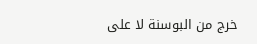خرج من البوسنة لا على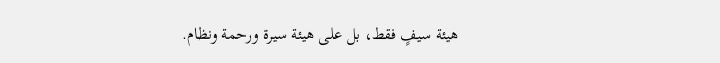هيئة سيفٍ فقط، بل على هيئة سيرة ورحمة ونظام.